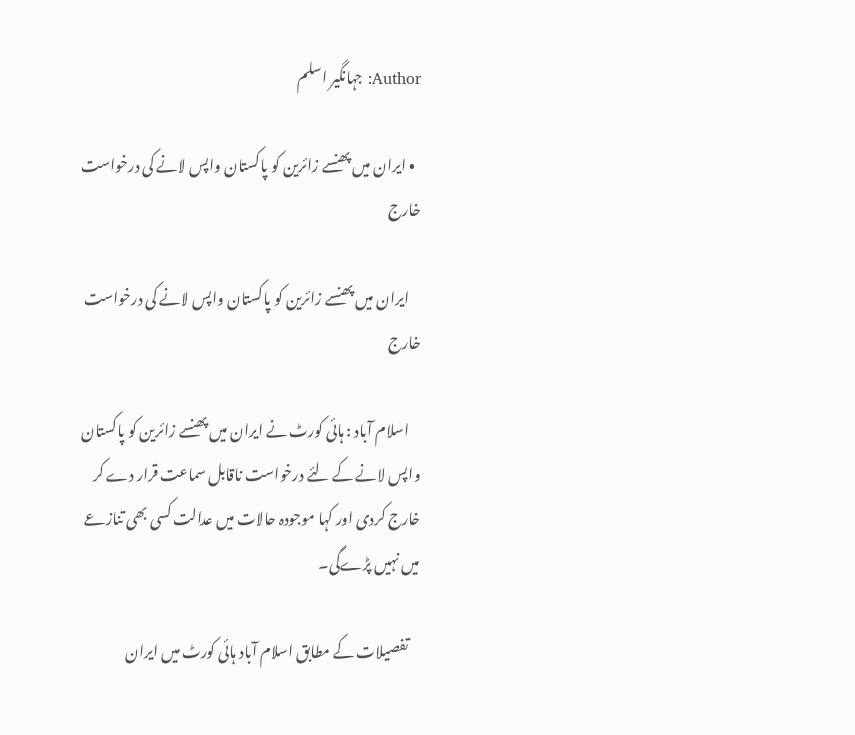Author: جہانگیر اسلم

  • ایران میں پھنسے زائرین کو پاکستان واپس لانے کی درخواست خارج

    ایران میں پھنسے زائرین کو پاکستان واپس لانے کی درخواست خارج

    اسلام آباد : ہائی کورٹ نے ایران میں پھنسے زائرین کو پاکستان واپس لانے کے لئے درخواست ناقابل سماعت قرار دے کر خارج کردی اور کہا موجودہ حالات میں عدالت کسی بھی تنازعے میں نہیں پڑےگی۔

    تفصیلات کے مطابق اسلام آباد ہائی کورٹ میں ایران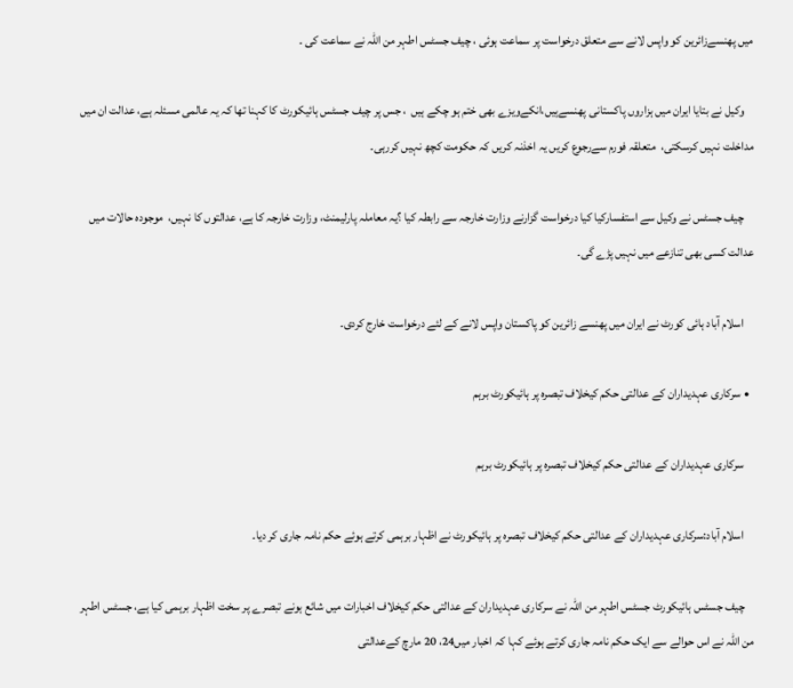میں پھنسےزائرین کو واپس لانے سے متعلق درخواست پر سماعت ہوئی ، چیف جسٹس اطہر من اللہ نے سماعت کی ۔

    وکیل نے بتایا ایران میں ہزاروں پاکستانی پھنسےہیں،انکےویزے بھی ختم ہو چکے ہیں  ، جس پر چیف جسٹس ہائیکورٹ کا کہنا تھا کہ یہ عالمی مسئلہ ہے، عدالت ان میں مداخلت نہیں کرسکتی،  متعلقہ فورم سےرجوع کریں یہ اخذنہ کریں کہ حکومت کچھ نہیں کررہی۔

    چیف جسٹس نے وکیل سے استفسارکیا کیا درخواست گزارنے وزارت خارجہ سے رابطہ کیا ؟یہ معاملہ پارلیمنٹ، وزارت خارجہ کا ہے، عدالتوں کا نہیں،  موجودہ حالات میں عدالت کسی بھی تنازعے میں نہیں پڑے گی۔

    اسلام آباد ہائی کورٹ نے ایران میں پھنسے زائرین کو پاکستان واپس لانے کے لئے درخواست خارج کردی۔

  • سرکاری عہدیداران کے عدالتی حکم کیخلاف تبصرہ پر ہائیکورٹ برہم

    سرکاری عہدیداران کے عدالتی حکم کیخلاف تبصرہ پر ہائیکورٹ برہم

    اسلام آباد:سرکاری عہدیداران کے عدالتی حکم کیخلاف تبصرہ پر ہائیکورٹ نے اظہار برہمی کرتے ہوئے حکم نامہ جاری کر دیا۔

    چیف جسٹس ہائیکورٹ جسٹس اطہر من اللہ نے سرکاری عہدیداران کے عدالتی حکم کیخلاف اخبارات میں شائع ہونے تبصرے پر سخت اظہار برہمی کیا ہے، جسٹس اطہر من اللہ نے اس حوالے سے ایک حکم نامہ جاری کرتے ہوئے کہا کہ اخبار میں24، 20 مارچ کےعدالتی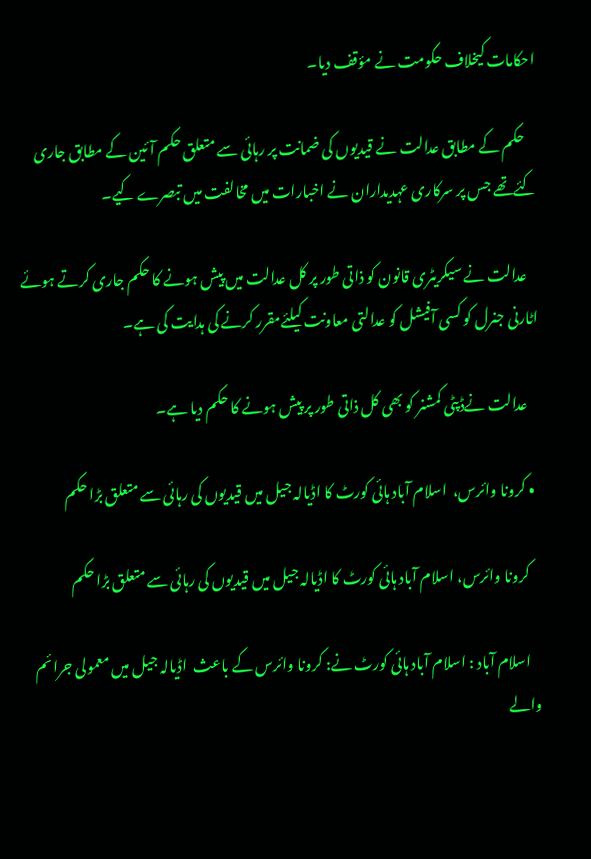احکامات کیخلاف حکومت نے مؤقف دیا۔

    حکم کے مطابق عدالت نے قیدیوں کی ضمانت پر رہائی سے متعلق حکم آئین کے مطابق جاری کئےتھے جس پر سرکاری عہدیداران نے اخبارات میں مخالفت میں تبصرے کیے۔

    عدالت نے سیکریٹری قانون کو ذاتی طور پر کل عدالت میں پیش ہونے کا حکم جاری کرتے ہوئے اٹارنی جنرل کو کسی آفیشل کو عدالتی معاونت کیلئےمقرر کرنے کی ہدایت کی ہے۔

    عدالت نےڈپٹی کمشنر کو بھی کل ذاتی طور پر پیش ہونے کا حکم دیا ہے۔

  • کرونا وائرس،  اسلام آباد ہائی کورٹ کا اڈیالہ جیل میں قیدیوں کی رہائی سے متعلق بڑا حکم

    کرونا وائرس، اسلام آباد ہائی کورٹ کا اڈیالہ جیل میں قیدیوں کی رہائی سے متعلق بڑا حکم

    اسلام آباد : اسلام آباد ہائی کورٹ نے: کرونا وائرس کے باعث  اڈیالہ جیل میں معمولی جرائم والے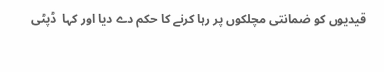قیدیوں کو ضمانتی مچلکوں پر رہا کرنے کا حکم دے دیا اور کہا  ڈپٹی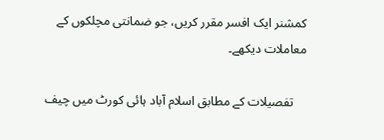کمشنر ایک افسر مقرر کریں، جو ضمانتی مچلکوں کے معاملات دیکھے۔

    تفصیلات کے مطابق اسلام آباد ہائی کورٹ میں چیف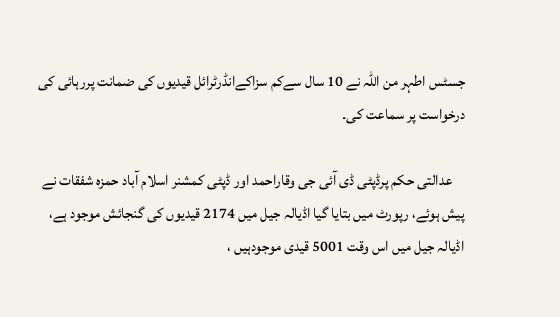جسٹس اطہر من اللہ نے 10 سال سےکم سزاکےانڈرٹرائل قیدیوں کی ضمانت پررہائی کی درخواست پر سماعت کی۔

    عدالتی حکم پرڈپٹی ڈی آئی جی وقاراحمد اور ڈپٹی کمشنر اسلام آباد حمزہ شفقات نے پیش ہوئے، رپورٹ میں بتایا گیا اڈیالہ جیل میں 2174 قیدیوں کی گنجائش موجود ہے، اڈیالہ جیل میں اس وقت 5001 قیدی موجودہیں ،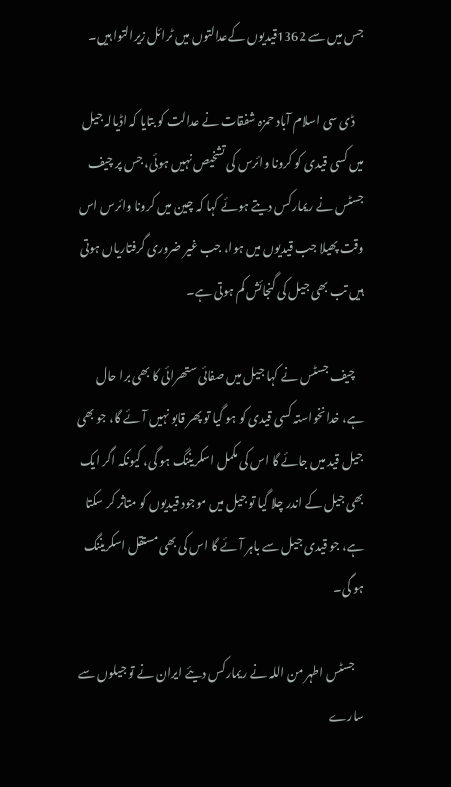جس میں سے 1362قیدیوں کےعدالتوں میں ٹرائل زیرالتوا ہیں۔

    ڈی سی اسلام آباد حمزہ شفقات نے عدالت کو بتایا کہ اڈیالہ جیل میں کسی قیدی کو کرونا وائرس کی تشخیص نہیں ہوئی، جس پر چیف جسٹس نے ریمارکس دیتے ہوئے کہا کہ چین میں کرونا وائرس اس وقت پھیلا جب قیدیوں میں ہوا، جب غیر ضروری گرفتاریاں ہوتی ہیں تب بھی جیل کی گنجائش کم ہوتی ہے۔

    چیف جسٹس نے کہا جیل میں صفائی ستھرائی کا بھی برا حال ہے، خدانخواستہ کسی قیدی کو ہو گیا تو پھر قابو نہیں آئے گا، جو بھی جیل قید میں جائے گا اس کی مکمل اسکریننگ ہو گی، کیونکہ اگر ایک بھی جیل کے اندر چلا گیا تو جیل میں موجود قیدیوں کو متاثر کر سکتا ہے، جو قیدی جیل سے باہر آئے گا اس کی بھی مستقل اسکریننگ ہو گی۔

    جسٹس اطہر من اللہ نے ریمارکس دیئے ایران نے تو جیلوں سے سارے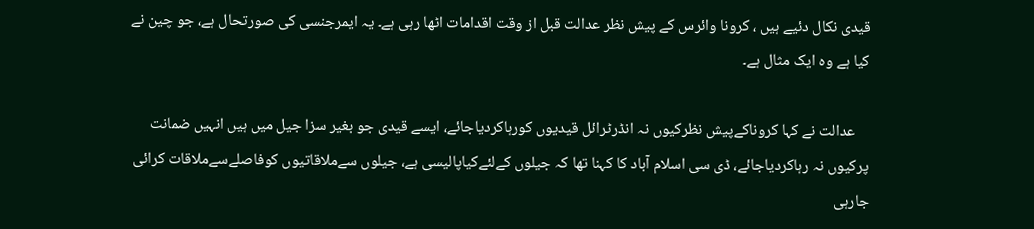قیدی نکال دئیے ہیں ، کرونا وائرس کے پیش نظر عدالت قبل از وقت اقدامات اٹھا رہی ہے۔ یہ ایمرجنسی کی صورتحال ہے، جو چین نے کیا ہے وہ ایک مثال ہے۔

    عدالت نے کہا کروناکےپیش نظرکیوں نہ انڈرٹرائل قیدیوں کورہاکردیاجائے، ایسے قیدی جو بغیر سزا جیل میں ہیں انہیں ضمانت پرکیوں نہ رہاکردیاجائے، ڈی سی اسلام آباد کا کہنا تھا کہ جیلوں کےلئےکیاپالیسی ہے، جیلوں سےملاقاتیوں کوفاصلےسےملاقات کرائی جارہی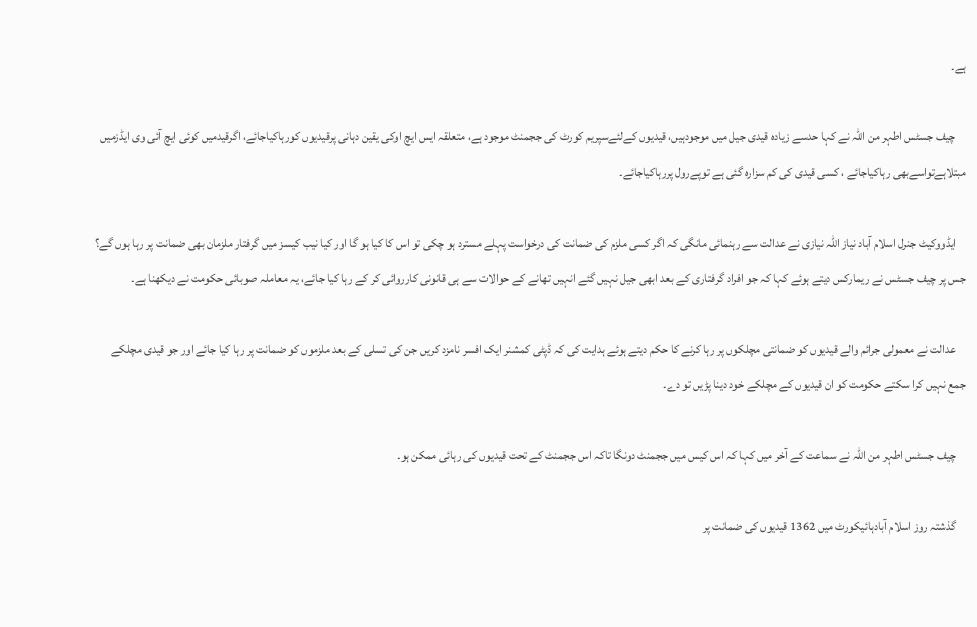ہے۔

    چیف جسٹس اطہر من اللہ نے کہا حدسے زیادہ قیدی جیل میں موجودہیں، قیدیوں کےلئےسپریم کورٹ کی ججمنٹ موجود ہے، متعلقہ ایس ایچ اوکی یقین دہانی پرقیدیوں کورہاکیاجائے، اگرقیدمیں کوئی ایچ آئی وی ایڈزمیں مبتلاہےتواسےبھی رہاکیاجائے ، کسی قیدی کی کم سزارہ گئی ہے توپےرول پررہاکیاجائے۔

    ایڈووکیٹ جنرل اسلام آباد نیاز اللہ نیازی نے عدالت سے رہنمائی مانگی کہ اگر کسی ملزم کی ضمانت کی درخواست پہلے مسترد ہو چکی تو اس کا کیا ہو گا اور کیا نیب کیسز میں گرفتار ملزمان بھی ضمانت پر رہا ہوں گے؟ جس پر چیف جسٹس نے ریمارکس دیتے ہوئے کہا کہ جو افراد گرفتاری کے بعد ابھی جیل نہیں گئے انہیں تھانے کے حوالات سے ہی قانونی کارروائی کر کے رہا کیا جائے، یہ معاملہ صوبائی حکومت نے دیکھنا ہے۔

    عدالت نے معمولی جرائم والے قیدیوں کو ضمانتی مچلکوں پر رہا کرنے کا حکم دیتے ہوئے ہدایت کی کہ ڈپٹی کمشنر ایک افسر نامزد کریں جن کی تسلی کے بعد ملزموں کو ضمانت پر رہا کیا جائے اور جو قیدی مچلکے جمع نہیں کرا سکتے حکومت کو ان قیدیوں کے مچلکے خود دینا پڑیں تو دے۔

    چیف جسٹس اطہر من اللہ نے سماعت کے آخر میں کہا کہ اس کیس میں ججمنٹ دونگا تاکہ اس ججمنٹ کے تحت قیدیوں کی رہائی ممکن ہو۔

    گذشتہ روز اسلام آبادہائیکورٹ میں 1362 قیدیوں کی ضمانت پر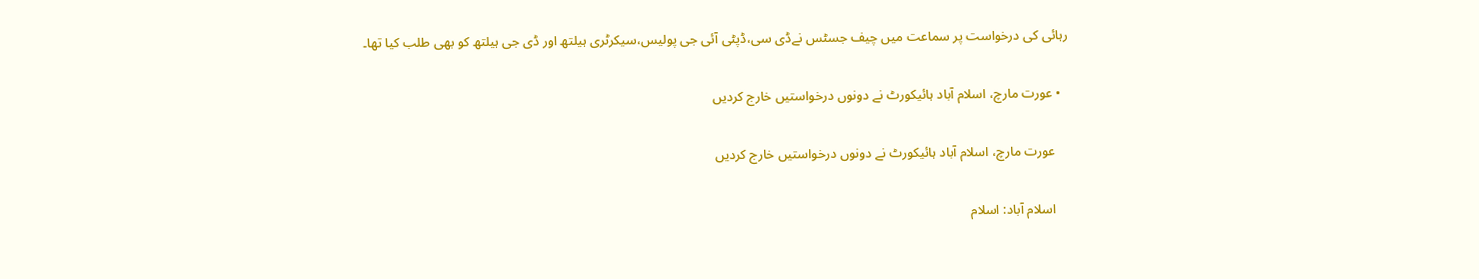رہائی کی درخواست پر سماعت میں چیف جسٹس نےڈی سی،ڈپٹی آئی جی پولیس،سیکرٹری ہیلتھ اور ڈی جی ہیلتھ کو بھی طلب کیا تھا۔

  • عورت مارچ، اسلام آباد ہائیکورٹ نے دونوں درخواستیں خارج کردیں

    عورت مارچ، اسلام آباد ہائیکورٹ نے دونوں درخواستیں خارج کردیں

    اسلام آباد: اسلام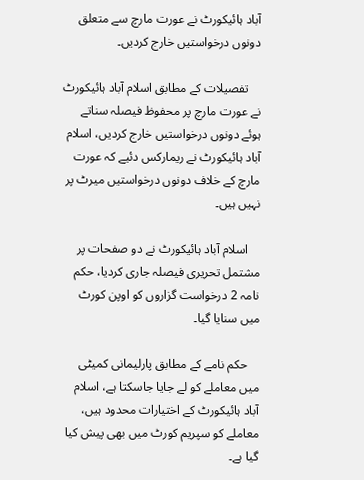آباد ہائیکورٹ نے عورت مارچ سے متعلق دونوں درخواستیں خارج کردیں۔

    تفصیلات کے مطابق اسلام آباد ہائیکورٹ نے عورت مارچ پر محفوظ فیصلہ سناتے ہوئے دونوں درخواستیں خارج کردیں، اسلام آباد ہائیکورٹ نے ریمارکس دئیے کہ عورت مارچ کے خلاف دونوں درخواستیں میرٹ پر نہیں ہیں۔

    اسلام آباد ہائیکورٹ نے دو صفحات پر مشتمل تحریری فیصلہ جاری کردیا، حکم نامہ 2 درخواست گزاروں کو اوپن کورٹ میں سنایا گیا۔

    حکم نامے کے مطابق پارلیمانی کمیٹی میں معاملے کو لے جایا جاسکتا ہے، اسلام آباد ہائیکورٹ کے اختیارات محدود ہیں، معاملے کو سپریم کورٹ میں بھی پیش کیا گیا ہے۔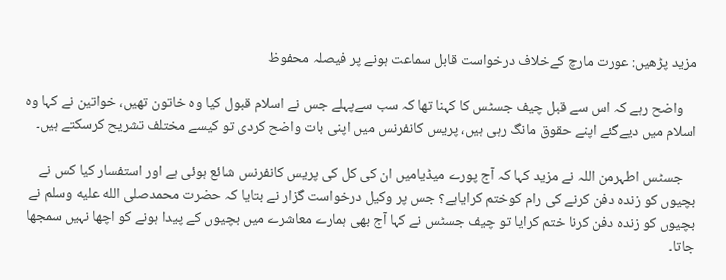مزید پڑھیں: عورت مارچ کےخلاف درخواست قابل سماعت ہونے پر فیصلہ محفوظ

    واضح رہے کہ اس سے قبل چیف جسٹس کا کہنا تھا کہ سب سےپہلے جس نے اسلام قبول کیا وہ خاتون تھیں، خواتین نے کہا وہ اسلام میں دیےگئے اپنے حقوق مانگ رہی ہیں، پریس کانفرنس میں اپنی بات واضح کردی تو کیسے مختلف تشریح کرسکتے ہیں۔

    جسٹس اطہرمن اللہ نے مزید کہا کہ آج پورے میڈیامیں ان کی کل کی پریس کانفرنس شائع ہوئی ہے اور استفسار کیا کس نے بچیوں کو زندہ دفن کرنے کی رام کوختم کرایاہے؟ جس پر وکیل درخواست گزار نے بتایا کہ حضرت محمدصلى الله عليه وسلم نے بچیوں کو زندہ دفن کرنا ختم کرایا تو چیف جسٹس نے کہا آج بھی ہمارے معاشرے میں بچیوں کے پیدا ہونے کو اچھا نہیں سمجھا جاتا۔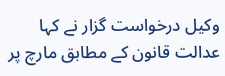وکیل درخواست گزار نے کہا عدالت قانون کے مطابق مارچ پر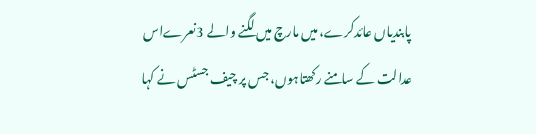پابندیاں عائدکرے، میں مارچ میں لگنے والے 3نعرےاس عدالت کے سامنے رکھتاہوں، جس پر چیف جسٹس نے کہا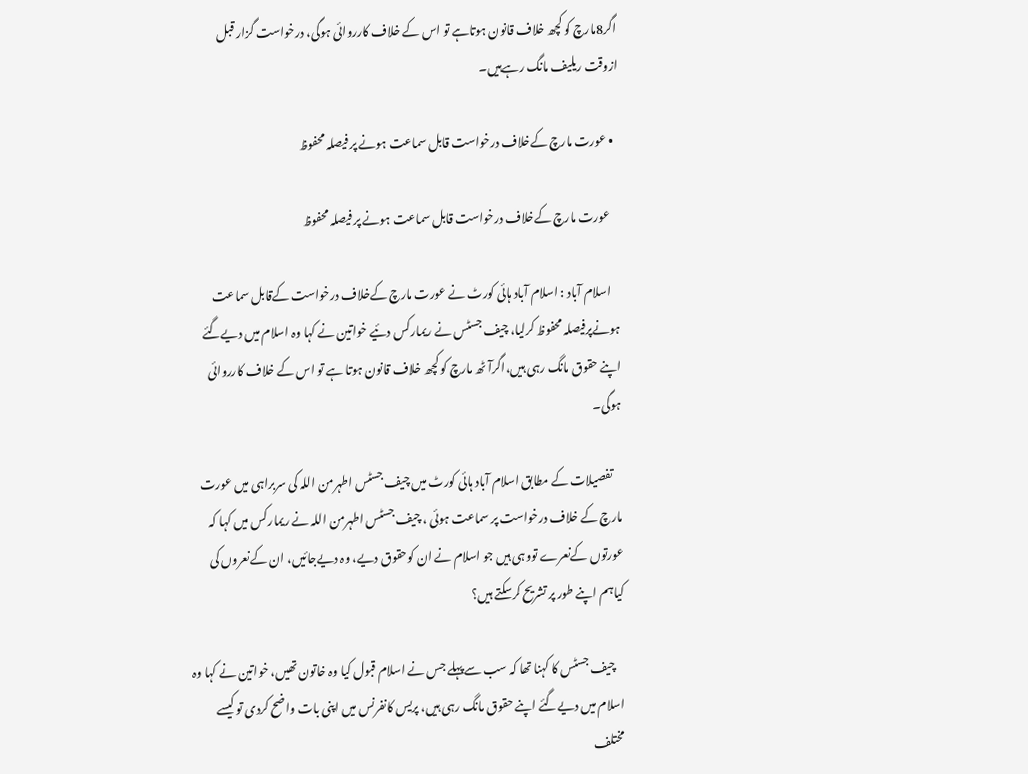اگر8مارچ کو کچھ خلاف قانون ہوتاہے تو اس کے خلاف کارروائی ہوگی، درخواست گزار قبل ازوقت ریلیف مانگ رہےہیں۔

  • عورت مارچ کےخلاف درخواست قابل سماعت ہونے پر فیصلہ محفوظ

    عورت مارچ کےخلاف درخواست قابل سماعت ہونے پر فیصلہ محفوظ

    اسلام آباد : اسلام آباد ہائی کورٹ نے عورت مارچ کےخلاف درخواست کےقابل سماعت ہونےپرفیصلہ محفوظ کرلیا، چیف جسٹس نے ریمارکس دئیے خواتین نے کہا وہ اسلام میں دیےگئے اپنے حقوق مانگ رہی ہیں،اگرآٹھ مارچ کو کچھ خلاف قانون ہوتا ہے تو اس کے خلاف کارروائی ہوگی۔

    تفصیلات کے مطابق اسلام آباد ہائی کورٹ میں چیف جسٹس اطہرمن اللہ کی سربراہی میں عورت مارچ کے خلاف درخواست پر سماعت ہوئی ، چیف جسٹس اطہرمن اللہ نے ریمارکس میں کہا کہ عورتوں کےنعرے تووہی ہیں جو اسلام نے ان کوحقوق دیے، وہ دیےجائیں، ان کےنعروں کی کیاہم اپنے طور پر تشریح کرسکتے ہیں؟

    چیف جسٹس کا کہنا تھا کہ سب سےپہلے جس نے اسلام قبول کیا وہ خاتون تھیں، خواتین نے کہا وہ اسلام میں دیےگئے اپنے حقوق مانگ رہی ہیں، پریس کانفرنس میں اپنی بات واضح کردی تو کیسے مختلف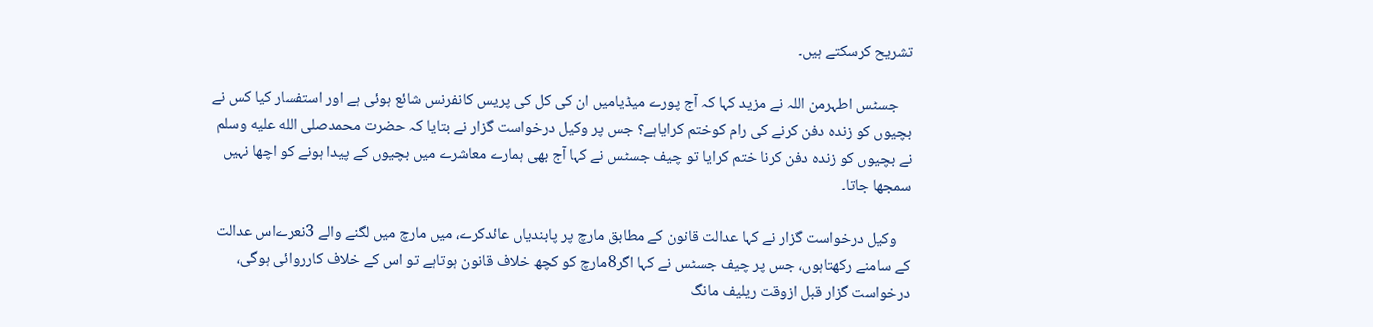تشریح کرسکتے ہیں۔

    جسٹس اطہرمن اللہ نے مزید کہا کہ آج پورے میڈیامیں ان کی کل کی پریس کانفرنس شائع ہوئی ہے اور استفسار کیا کس نے بچیوں کو زندہ دفن کرنے کی رام کوختم کرایاہے؟ جس پر وکیل درخواست گزار نے بتایا کہ حضرت محمدصلى الله عليه وسلم نے بچیوں کو زندہ دفن کرنا ختم کرایا تو چیف جسٹس نے کہا آج بھی ہمارے معاشرے میں بچیوں کے پیدا ہونے کو اچھا نہیں سمجھا جاتا۔

    وکیل درخواست گزار نے کہا عدالت قانون کے مطابق مارچ پر پابندیاں عائدکرے، میں مارچ میں لگنے والے 3نعرےاس عدالت کے سامنے رکھتاہوں، جس پر چیف جسٹس نے کہا اگر8مارچ کو کچھ خلاف قانون ہوتاہے تو اس کے خلاف کارروائی ہوگی، درخواست گزار قبل ازوقت ریلیف مانگ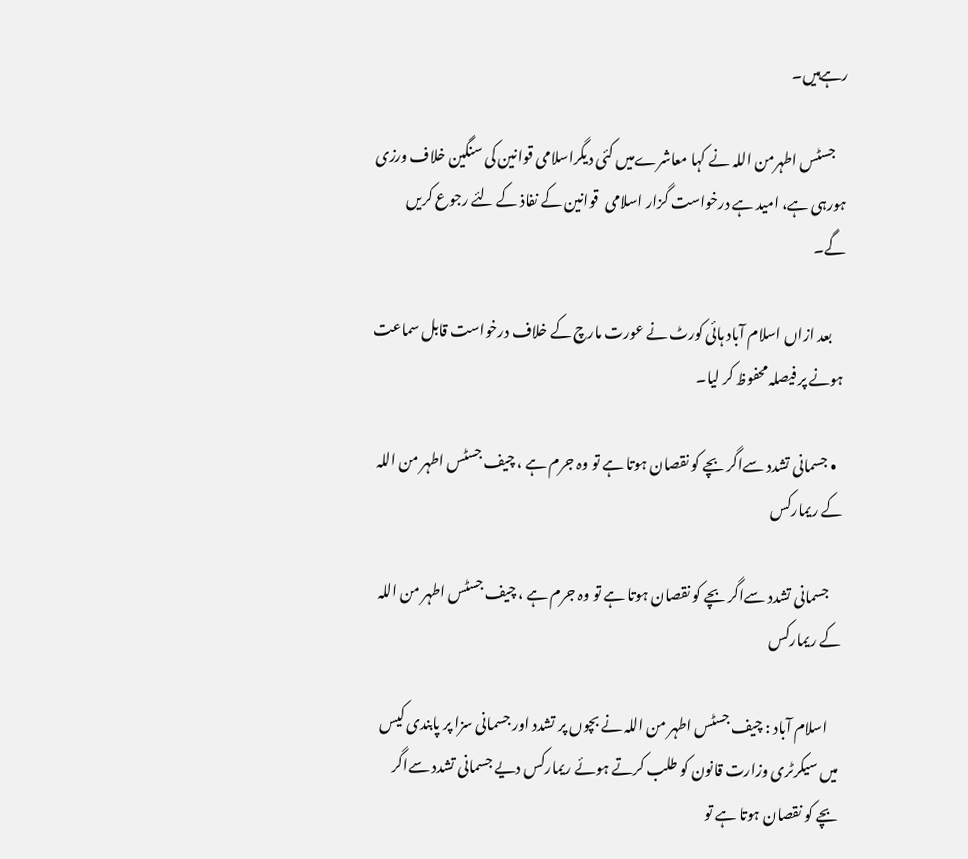رہےہیں۔

    جسٹس اطہرمن اللہ نے کہا معاشرےمیں کئی دیگراسلامی قوانین کی سنگین خلاف ورزی ہورہی ہے، امید ہے درخواست گزار اسلامی  قوانین کے نفاذ کے لئے رجوع کریں گے۔

    بعد ازاں اسلام آباد ہائی کورٹ نے عورت مارچ کے خلاف درخواست قابل سماعت ہونے پر فیصلہ محفوظ کر لیا۔

  • جسمانی تشدد سےاگر بچے کو نقصان ہوتا ہے تو وہ جرم ہے ، چیف جسٹس اطہر من اللہ  کے ریمارکس

    جسمانی تشدد سےاگر بچے کو نقصان ہوتا ہے تو وہ جرم ہے ، چیف جسٹس اطہر من اللہ کے ریمارکس

    اسلام آباد : چیف جسٹس اطہر من اللہ نے بچوں پر تشدد اور جسمانی سزا پر پابندی کیس میں سیکرٹری وزارت قانون کو طلب کرتے ہوئے ریمارکس دیے جسمانی تشدد سےاگر بچے کو نقصان ہوتا ہے تو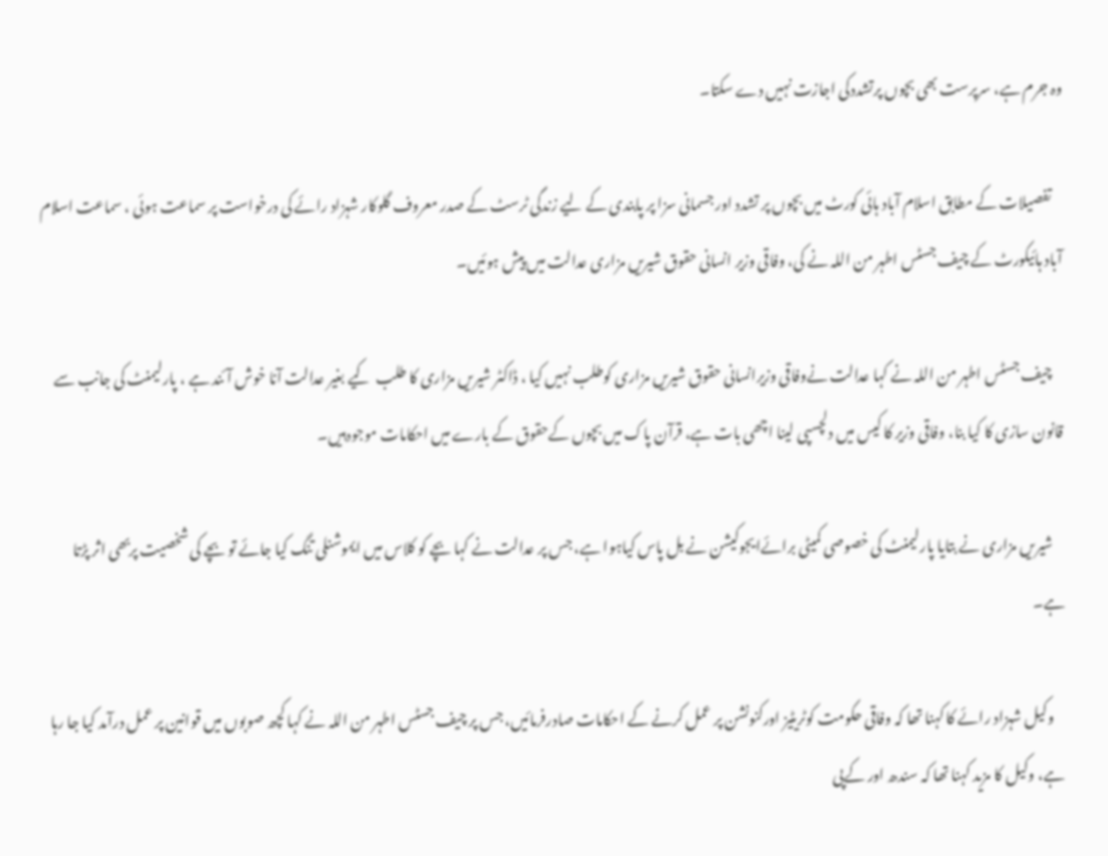وہ جرم ہے، سرپرست بھی بچوں پرتشددکی اجازت نہیں دے سکتا۔

    تفصیلات کے مطابق اسلام آباد ہائی کورٹ میں بچوں پر تشدد اور جسمانی سزا پر پابندی کے لیے زندگی ٹرسٹ کے صدر معروف گلوکار شہزاد رائے کی درخواست پر سماعت ہوئی ، سماعت اسلام آباد ہائیکورٹ کے چیف جسٹس اطہر من اللہ نے کی، وفاقی وزیر انسانی حقوق شیریں مزاری عدالت میں پیش ہوئیں۔

    چیف جسٹس اطہر من اللہ نے کہا عدالت نےوفاقی وزیرانسانی حقوق شیریں مزاری کوطلب نہیں کیا ، ڈاکٹر شیریں مزاری کا طلب  کیے بغیر عدالت آنا خوش آئند ہے ، پارلیمنٹ کی جانب سے قانون سازی کا کیا بنا، وفاقی وزیر کا کیس میں دلچسپی لینا اچھی بات ہے، قرآن پاک میں بچوں کےحقوق کے بارے میں احکامات موجودہیں۔

    شیریں مزاری نے بتایا پارلیمنٹ کی خصوصی کمیٹی برائےایجوکیشن نے بل پاس کیاہوا ہے، جس پر عدالت نے کہا بچے کو کلاس میں ایموشنلی تنگ کیا جائے تو بچے کی شخصیت پربھی اثر پڑتا ہے۔

    وکیل شہزاد رائے کا کہنا تھا کہ وفاقی حکومت کوٹریٹیز اورکنونشن پر عمل کرنے کے احکامات صادرفرمائیں، جس پر چیف جسٹس اطہر من اللہ نے کہا کچھ صوبوں میں قوانین پر عمل درآمد کیا جا رہا ہے، وکیل کا مزید کہنا تھا کہ سندھ اور کےپی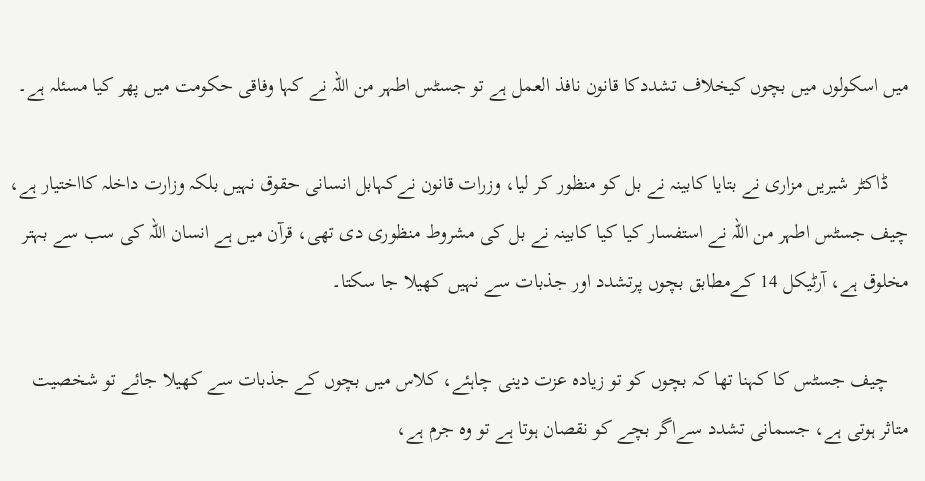میں اسکولوں میں بچوں کیخلاف تشددکا قانون نافذ العمل ہے تو جسٹس اطہر من اللہ نے کہا وفاقی حکومت میں پھر کیا مسئلہ ہے۔

    ڈاکٹر شیریں مزاری نے بتایا کابینہ نے بل کو منظور کر لیا، وزرات قانون نےکہابل انسانی حقوق نہیں بلکہ وزارت داخلہ کااختیار ہے، چیف جسٹس اطہر من اللہ نے استفسار کیا کیا کابینہ نے بل کی مشروط منظوری دی تھی، قرآن میں ہے انسان اللہ کی سب سے بہتر مخلوق ہے، آرٹیکل 14 کےمطابق بچوں پرتشدد اور جذبات سے نہیں کھیلا جا سکتا۔

    چیف جسٹس کا کہنا تھا کہ بچوں کو تو زیادہ عزت دینی چاہئے، کلاس میں بچوں کے جذبات سے کھیلا جائے تو شخصیت متاثر ہوتی ہے، جسمانی تشدد سےاگر بچے کو نقصان ہوتا ہے تو وہ جرم ہے،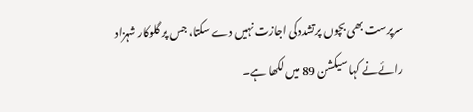سرپرست بھی بچوں پرتشددکی اجازت نہیں دے سکتا، جس پر گلوکار شہزاد رائےنے کہا سیکشن 89 میں لکھا ہے۔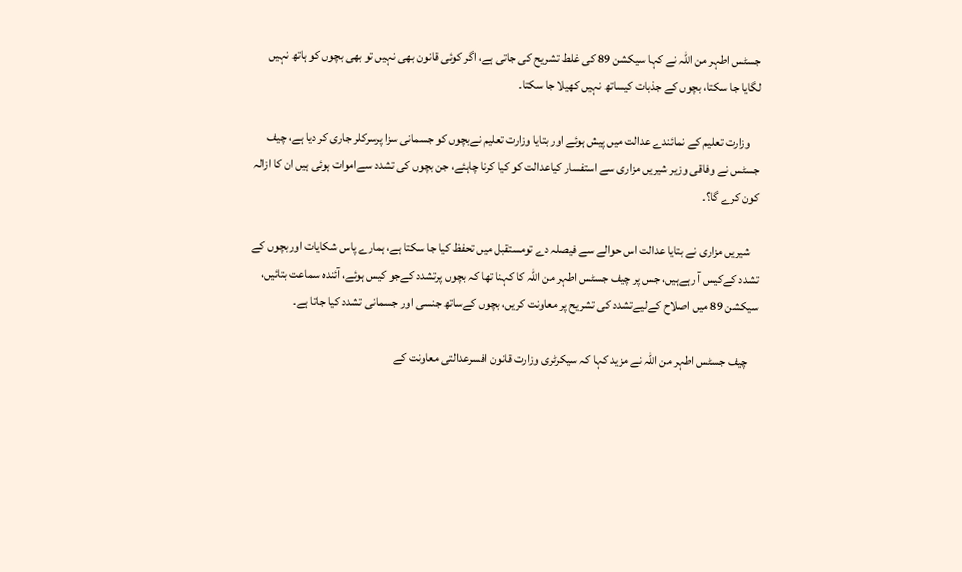جسٹس اطہر من اللہ نے کہا سیکشن 89 کی غلط تشریح کی جاتی ہے، اگر کوئی قانون بھی نہیں تو بھی بچوں کو ہاتھ نہیں لگایا جا سکتا، بچوں کے جذبات کیساتھ نہیں کھیلا جا سکتا۔

    وزارت تعلیم کے نمائندے عدالت میں پیش ہوئے اور بتایا وزارت تعلیم نےبچوں کو جسمانی سزا پرسرکلر جاری کر دیا ہے، چیف جسٹس نے وفاقی وزیر شیریں مزاری سے استفسار کیاعدالت کو کیا کرنا چاہئے، جن بچوں کی تشدد سےاموات ہوئی ہیں ان کا ازالہ کون کرے گا؟۔

    شیریں مزاری نے بتایا عدالت اس حوالے سے فیصلہ دے تومستقبل میں تحفظ کیا جا سکتا ہے، ہمارے پاس شکایات اوربچوں کے تشدد کےکیس آ رہےہیں، جس پر چیف جسٹس اطہر من اللہ کا کہنا تھا کہ بچوں پرتشدد کےجو کیس ہوئے، آئندہ سماعت بتائیں، سیکشن 89 میں اصلاح کےلیےتشدد کی تشریح پر معاونت کریں، بچوں کےساتھ جنسی اور جسمانی تشدد کیا جاتا ہے۔

    چیف جسٹس اطہر من اللہ نے مزید کہا کہ سیکرٹری وزارت قانون افسرعدالتی معاونت کے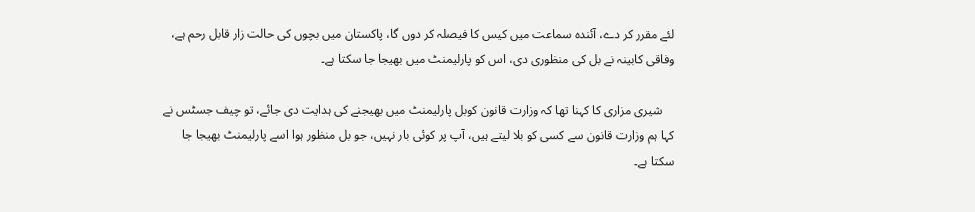لئے مقرر کر دے، آئندہ سماعت میں کیس کا فیصلہ کر دوں گا، پاکستان میں بچوں کی حالت زار قابل رحم ہے، وفاقی کابینہ نے بل کی منظوری دی، اس کو پارلیمنٹ میں بھیجا جا سکتا ہے۔

    شیری مزاری کا کہنا تھا کہ وزارت قانون کوبل پارلیمنٹ میں بھیجنے کی ہدایت دی جائے، تو چیف جسٹس نے کہا ہم وزارت قانون سے کسی کو بلا لیتے ہیں، آپ پر کوئی بار نہیں، جو بل منظور ہوا اسے پارلیمنٹ بھیجا جا سکتا ہے۔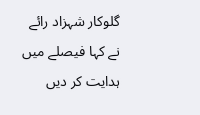گلوکار شہزاد رائے نے کہا فیصلے میں ہدایت کر دیں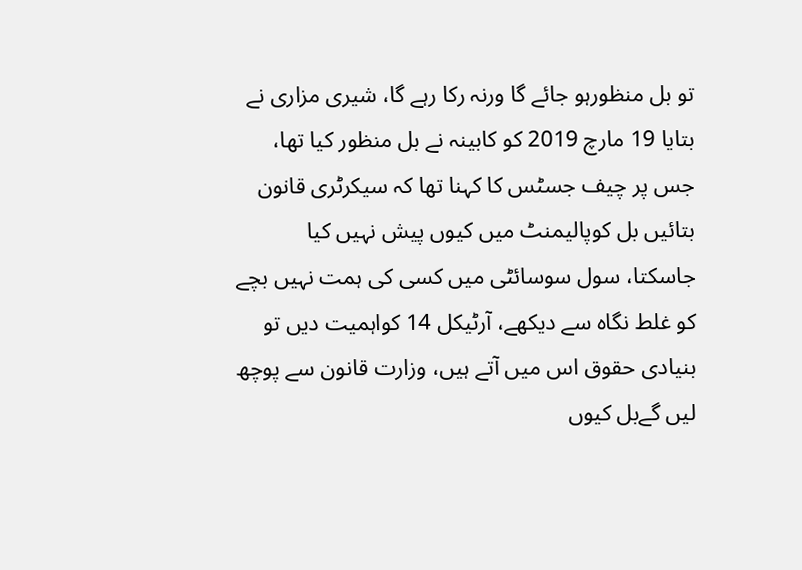تو بل منظورہو جائے گا ورنہ رکا رہے گا، شیری مزاری نے بتایا 19 مارچ 2019 کو کابینہ نے بل منظور کیا تھا، جس پر چیف جسٹس کا کہنا تھا کہ سیکرٹری قانون بتائیں بل کوپالیمنٹ میں کیوں پیش نہیں کیا جاسکتا، سول سوسائٹی میں کسی کی ہمت نہیں بچے کو غلط نگاہ سے دیکھے، آرٹیکل 14 کواہمیت دیں تو بنیادی حقوق اس میں آتے ہیں، وزارت قانون سے پوچھ لیں گےبل کیوں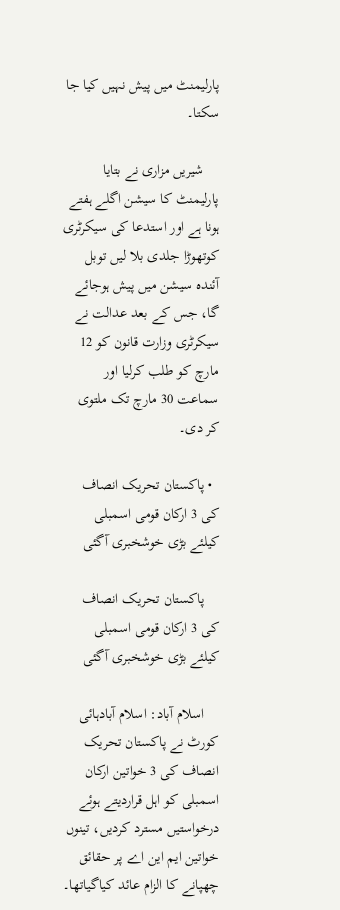پارلیمنٹ میں پیش نہیں کیا جا سکتا۔

    شیریں مزاری نے بتایا پارلیمنٹ کا سیشن اگلے ہفتے ہونا ہے اور استدعا کی سیکرٹری کوتھوڑا جلدی بلا لیں توبل آئندہ سیشن میں پیش ہوجائے گا، جس کے بعد عدالت نے سیکرٹری وزارت قانون کو 12 مارچ کو طلب کرلیا اور سماعت 30 مارچ تک ملتوی کر دی۔

  • پاکستان تحریک انصاف کی 3 ارکان قومی اسمبلی  کیلئے بڑی خوشخبری آگئی

    پاکستان تحریک انصاف کی 3 ارکان قومی اسمبلی کیلئے بڑی خوشخبری آگئی

    اسلام آباد: اسلام آبادہائی کورٹ نے پاکستان تحریک انصاف کی 3 خواتین ارکان اسمبلی کو اہل قراردیتے ہوئے درخواستیں مسترد کردیں، تینوں خواتین ایم این اے پر حقائق چھپانے کا الزام عائد کیاگیاتھا۔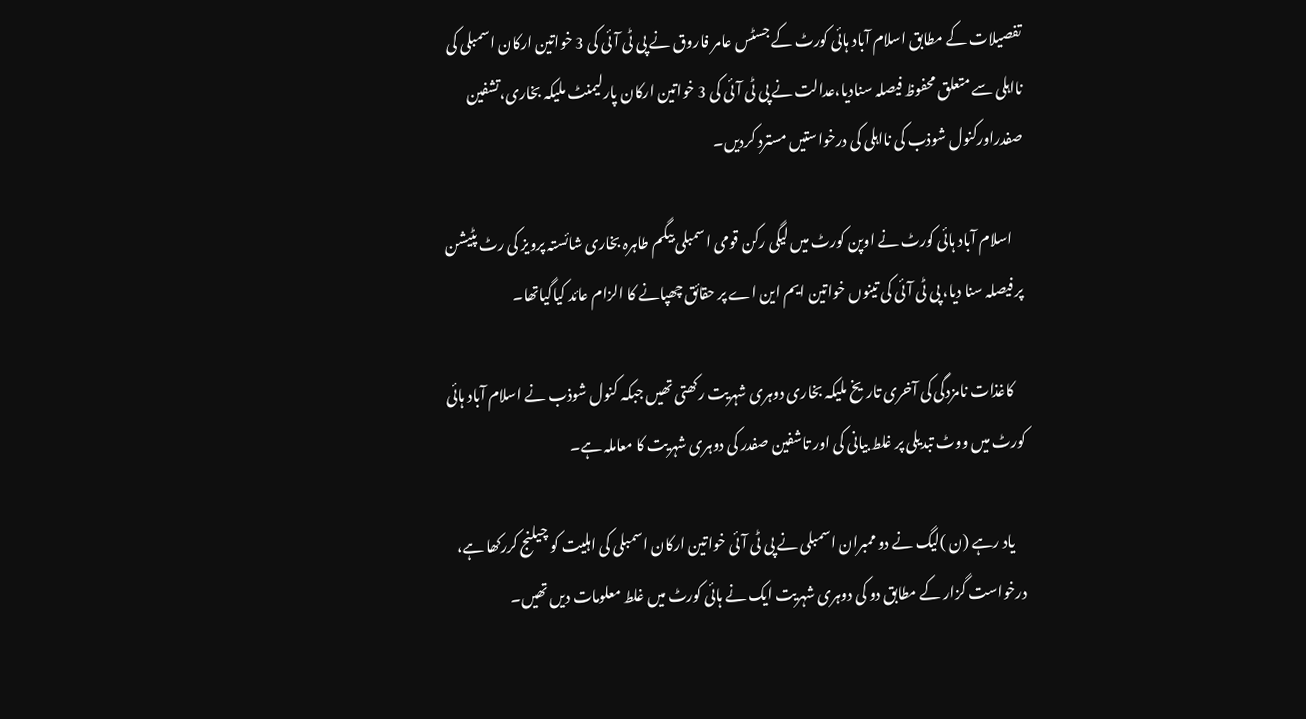تفصیلات کے مطابق اسلام آباد ہائی کورٹ کے جسٹس عامر فاروق نے پی ٹی آئی کی 3 خواتین ارکان اسمبلی کی نااہلی سے متعلق محفوظ فیصلہ سنادیا،عدالت نے پی ٹی آئی کی 3 خواتین ارکان پارلیمنٹ ملیکہ بخاری،تشفین صفدراورکنول شوذب کی نااہلی کی درخواستیں مسترد کردیں۔

    اسلام آباد ہائی کورٹ نے اوپن کورٹ میں لیگی رکن قومی اسمبلی بیگم طاہرہ بخاری شائستہ پرویز کی رٹ پٹیشن پر فیصلہ سنا دیا، پی ٹی آئی کی تینوں خواتین ایم این اے پر حقائق چھپانے کا الزام عائد کیاگیاتھا۔

    کاغذات نامزدگی کی آخری تاریخ ملیکہ بخاری دوہری شہریت رکھتی تھیں جبکہ کنول شوذب نے اسلام آباد ہائی کورٹ میں ووٹ تبدیلی پر غلط بیانی کی اور تاشفین صفدر کی دوہری شہریت کا معاملہ ہے۔

    یاد رہے (ن )لیگ نے دو ممبران اسمبلی نے پی ٹی آئی خواتین ارکان اسمبلی کی اہلیت کو چیلنج کررکھا ہے، درخواست گزار کے مطابق دو کی دوہری شہریت ایک نے ہائی کورٹ میں غلط معلومات دیں تھیں۔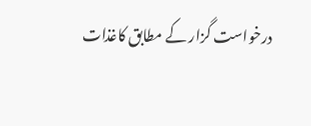درخواست گزار کے مطابق کاغذات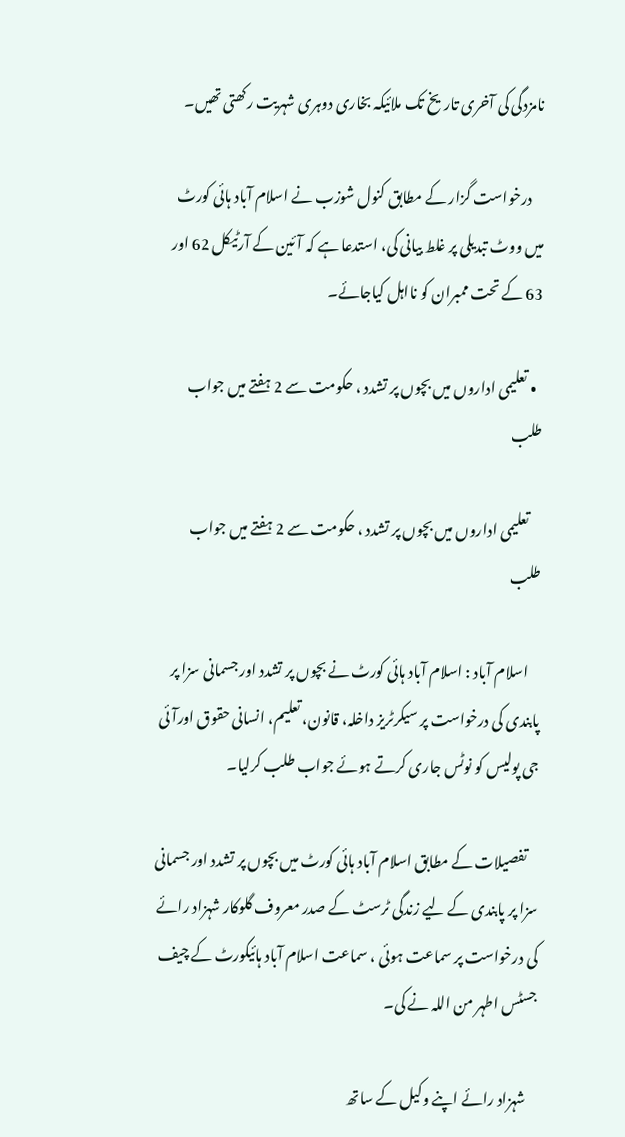نامزدگی کی آخری تاریخ تک ملائیکہ بخاری دوہری شہریت رکھتی تھیں۔

    درخواست گزار کے مطابق کنول شوزب نے اسلام آباد ہائی کورٹ میں ووٹ تبدیلی پر غلط بیانی کی، استدعا ہے کہ آئین کے آرٹیکل 62 اور 63 کے تحت ممبران کو نااہل کیاجائے۔

  • تعلیمی اداروں میں بچوں پر تشدد ، حکومت سے 2 ہفتے میں جواب طلب

    تعلیمی اداروں میں بچوں پر تشدد ، حکومت سے 2 ہفتے میں جواب طلب

    اسلام آباد : اسلام آباد ہائی کورٹ نے بچوں پر تشدد اور جسمانی سزا پر پابندی کی درخواست پر سیکرٹریز داخلہ، قانون، تعلیم، انسانی حقوق اورآئی جی پولیس کو نوٹس جاری کرتے ہوئے جواب طلب کرلیا۔

    تفصیلات کے مطابق اسلام آباد ہائی کورٹ میں بچوں پر تشدد اور جسمانی سزا پر پابندی کے لیے زندگی ٹرسٹ کے صدر معروف گلوکار شہزاد رائے کی درخواست پر سماعت ہوئی ، سماعت اسلام آباد ہائیکورٹ کے چیف جسٹس اطہر من اللہ نے کی۔

    شہزاد رائے اپنے وکیل کے ساتھ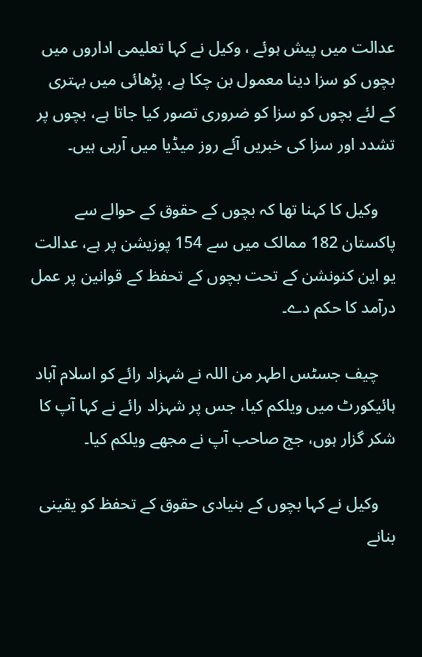عدالت میں پیش ہوئے ، وکیل نے کہا تعلیمی اداروں میں بچوں کو سزا دینا معمول بن چکا ہے، پڑھائی میں بہتری کے لئے بچوں کو سزا کو ضروری تصور کیا جاتا ہے، بچوں پر تشدد اور سزا کی خبریں آئے روز میڈیا میں آرہی ہیں۔

    وکیل کا کہنا تھا کہ بچوں کے حقوق کے حوالے سے پاکستان 182 ممالک میں سے 154 پوزیشن پر ہے، عدالت یو این کنونشن کے تحت بچوں کے تحفظ کے قوانین پر عمل درآمد کا حکم دے۔

    چیف جسٹس اطہر من اللہ نے شہزاد رائے کو اسلام آباد ہائیکورٹ میں ویلکم کیا، جس پر شہزاد رائے نے کہا آپ کا شکر گزار ہوں، جج صاحب آپ نے مجھے ویلکم کیا۔

    وکیل نے کہا بچوں کے بنیادی حقوق کے تحفظ کو یقینی بنانے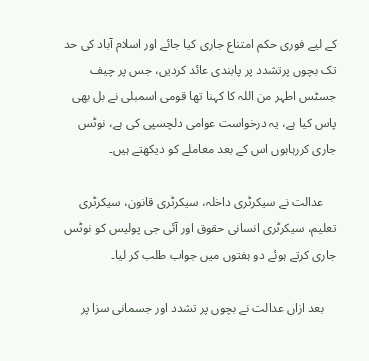کے لیے فوری حکم امتناع جاری کیا جائے اور اسلام آباد کی حد تک بچوں پرتشدد پر پابندی عائد کردیں، جس پر چیف جسٹس اطہر من اللہ کا کہنا تھا قومی اسمبلی نے بل بھی پاس کیا ہے، یہ درخواست عوامی دلچسپی کی ہے، نوٹس جاری کررہاہوں اس کے بعد معاملے کو دیکھتے ہیں۔

    عدالت نے سیکرٹری داخلہ، سیکرٹری قانون، سیکرٹری تعلیم، سیکرٹری انسانی حقوق اور آئی جی پولیس کو نوٹس جاری کرتے ہوئے دو ہفتوں میں جواب طلب کر لیا۔

    بعد ازاں عدالت نے بچوں پر تشدد اور جسمانی سزا پر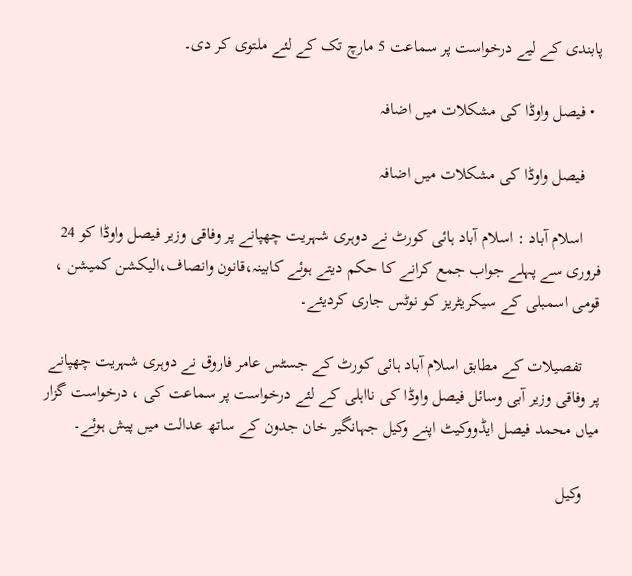پابندی کے لیے درخواست پر سماعت 5 مارچ تک کے لئے ملتوی کر دی۔

  • فیصل واوڈا کی مشکلات میں اضافہ

    فیصل واوڈا کی مشکلات میں اضافہ

    اسلام آباد : اسلام آباد ہائی کورٹ نے دوہری شہریت چھپانے پر وفاقی وزیر فیصل واوڈا کو 24 فروری سے پہلے جواب جمع کرانے کا حکم دیتے ہوئے کابینہ،قانون وانصاف،الیکشن کمیشن ، قومی اسمبلی کے سیکریٹریز کو نوٹس جاری کردیئے۔

    تفصیلات کے مطابق اسلام آباد ہائی کورٹ کے جسٹس عامر فاروق نے دوہری شہریت چھپانے پر وفاقی وزیر آبی وسائل فیصل واوڈا کی نااہلی کے لئے درخواست پر سماعت کی ، درخواست گزار میاں محمد فیصل ایڈووکیٹ اپنے وکیل جہانگیر خان جدون کے ساتھ عدالت میں پیش ہوئے۔

    وکیل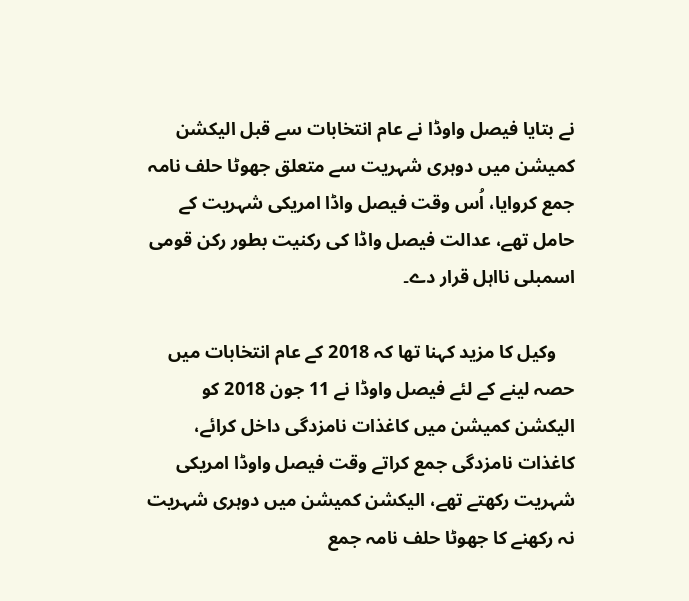نے بتایا فیصل واوڈا نے عام انتخابات سے قبل الیکشن کمیشن میں دوہری شہریت سے متعلق جھوٹا حلف نامہ جمع کروایا، اُس وقت فیصل واڈا امریکی شہریت کے حامل تھے، عدالت فیصل واڈا کی رکنیت بطور رکن قومی اسمبلی نااہل قرار دے۔

    وکیل کا مزید کہنا تھا کہ 2018 کے عام انتخابات میں حصہ لینے کے لئے فیصل واوڈا نے 11 جون 2018 کو الیکشن کمیشن میں کاغذات نامزدگی داخل کرائے، کاغذات نامزدگی جمع کراتے وقت فیصل واوڈا امریکی شہریت رکھتے تھے، الیکشن کمیشن میں دوہری شہریت نہ رکھنے کا جھوٹا حلف نامہ جمع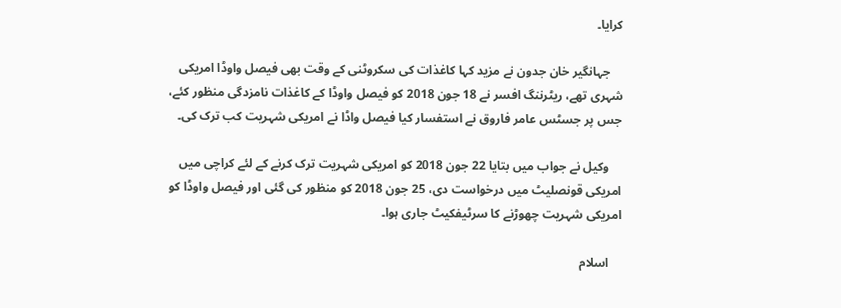کرایا۔

    جہانگیر خان جدون نے مزید کہا کاغذات کی سکروٹنی کے وقت بھی فیصل واوڈا امریکی شہری تھے، ریٹرننگ افسر نے 18 جون 2018 کو فیصل واوڈا کے کاغذات نامزدگی منظور کئے، جس پر جسٹس عامر فاروق نے استفسار کیا فیصل واڈا نے امریکی شہریت کب ترک کی۔

    وکیل نے جواب میں بتایا 22 جون 2018 کو امریکی شہریت ترک کرنے کے لئے کراچی میں امریکی قونصلیٹ میں درخواست دی، 25 جون 2018 کو منظور کی گئی اور فیصل واوڈا کو امریکی شہریت چھوڑنے کا سرٹیفکیٹ جاری ہوا۔

    اسلام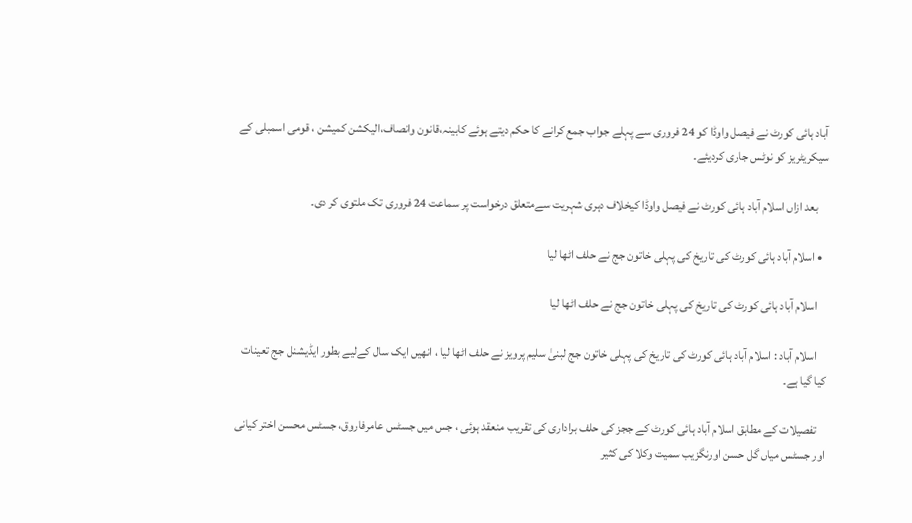آباد ہائی کورٹ نے فیصل واوڈا کو 24 فروری سے پہلے جواب جمع کرانے کا حکم دیتے ہوئے کابینہ،قانون وانصاف،الیکشن کمیشن ، قومی اسمبلی کے سیکریٹریز کو نوٹس جاری کردیئے۔

    بعد ازاں اسلام آباد ہائی کورٹ نے فیصل واوڈا کیخلاف دہری شہریت سےمتعلق درخواست پر سماعت 24 فروری تک ملتوی کر دی۔

  • اسلام آباد ہائی کورٹ کی تاریخ کی پہلی خاتون جج نے حلف اٹھا لیا

    اسلام آباد ہائی کورٹ کی تاریخ کی پہلی خاتون جج نے حلف اٹھا لیا

    اسلام آباد : اسلام آباد ہائی کورٹ کی تاریخ کی پہلی خاتون جج لبنیٰ سلیم پرویز نے حلف اٹھا لیا ، انھیں ایک سال کےلیے بطور ایڈیشنل جج تعینات کیا گیا ہے۔

    تفصیلات کے مطابق اسلام آباد ہائی کورٹ کے ججز کی حلف براداری کی تقریب منعقد ہوئی ، جس میں جسٹس عامرفاروق، جسٹس محسن اختر کیانی اور جسٹس میاں گل حسن اورنگزیب سمیت وکلا کی کثیر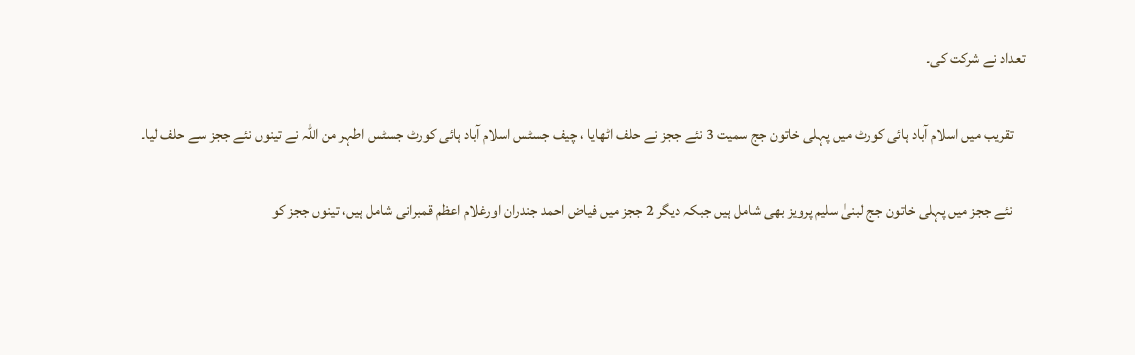تعداد نے شرکت کی۔

    تقریب میں اسلام آباد ہائی کورٹ میں پہلی خاتون جج سمیت 3 نئے ججز نے حلف اٹھایا ، چیف جسٹس اسلام آباد ہائی کورٹ جسٹس اطہر من اللہ نے تینوں نئے ججز سے حلف لیا۔

    نئے ججز میں پہلی خاتون جج لبنیٰ سلیم پرویز بھی شامل ہیں جبکہ دیگر 2 ججز میں فیاض احمد جندران اورغلام اعظم قمبرانی شامل ہیں، تینوں ججز کو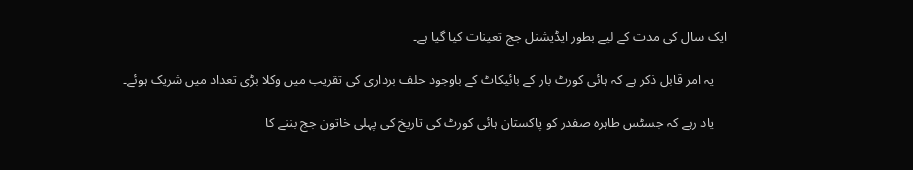ایک سال کی مدت کے لیے بطور ایڈیشنل جج تعینات کیا گیا ہے۔

    یہ امر قابل ذکر ہے کہ ہائی کورٹ بار کے بائیکاٹ کے باوجود حلف برداری کی تقریب میں وکلا بڑی تعداد میں شریک ہوئے۔

    یاد رہے کہ جسٹس طاہرہ صفدر کو پاکستان ہائی کورٹ کی تاریخ کی پہلی خاتون جج بننے کا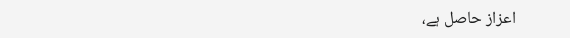اعزاز حاصل ہے،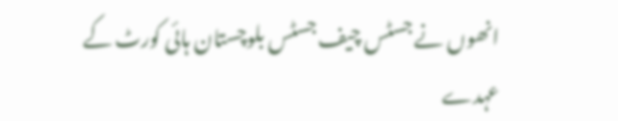انھوں نے جسٹس چیف جسٹس بلوچستان ہائی کورٹ کے عہدے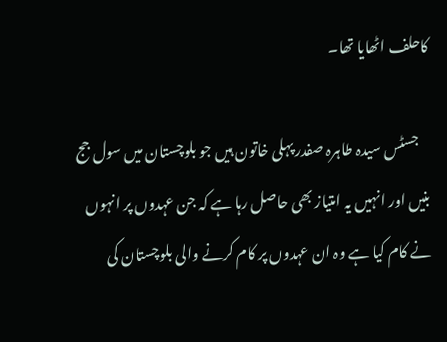کاحلف اٹھایا تھا۔

    جسٹس سیدہ طاہرہ صفدر پہلی خاتون ہیں جو بلوچستان میں سول جج بنیں اور انہیں یہ امتیاز بھی حاصل رہا ہے کہ جن عہدوں پر انہوں نے کام کیا ہے وہ ان عہدوں پر کام کرنے والی بلوچستان کی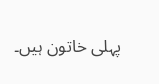پہلی خاتون ہیں۔